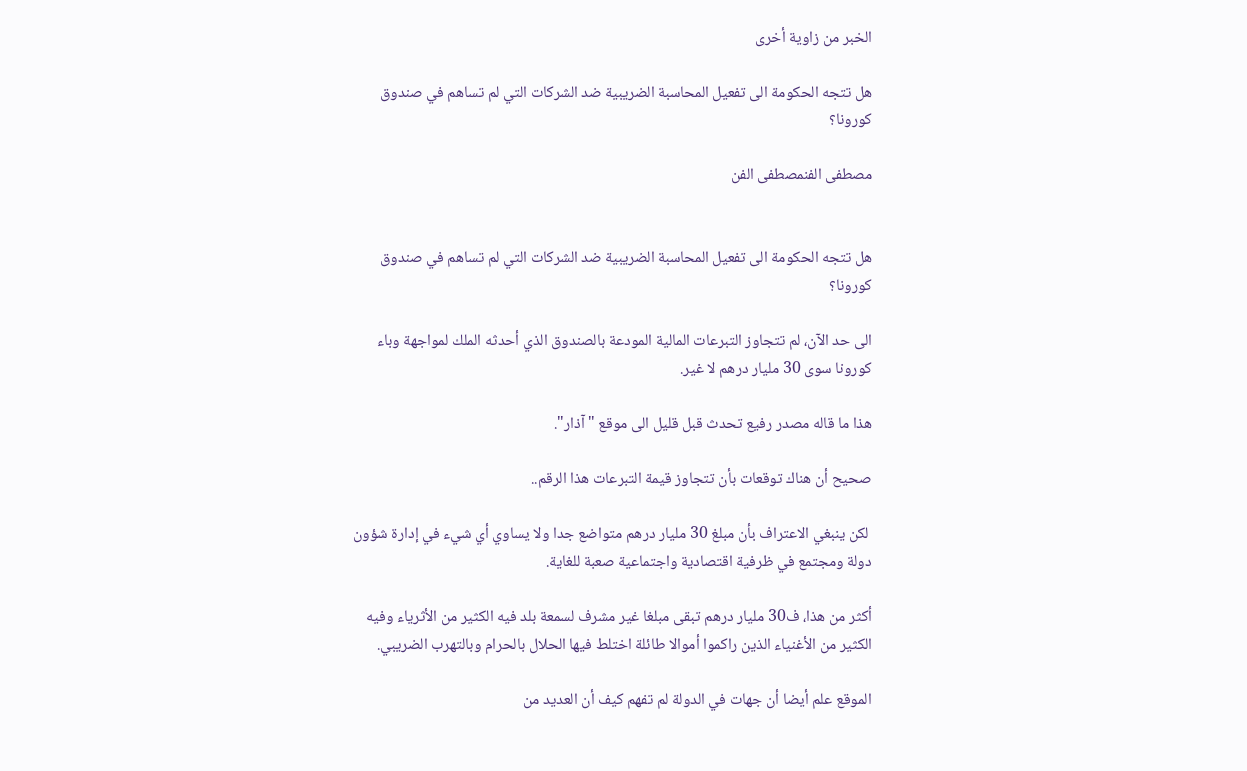الخبر من زاوية أخرى

هل تتجه الحكومة الى تفعيل المحاسبة الضريبية ضد الشركات التي لم تساهم في صندوق كورونا؟

مصطفى الفنمصطفى الفن


هل تتجه الحكومة الى تفعيل المحاسبة الضريبية ضد الشركات التي لم تساهم في صندوق كورونا؟

الى حد الآن، لم تتجاوز التبرعات المالية المودعة بالصندوق الذي أحدثه الملك لمواجهة وباء كورونا سوى 30 مليار درهم لا غير.

هذا ما قاله مصدر رفيع تحدث قبل قليل الى موقع "آذار".

صحيح أن هناك توقعات بأن تتجاوز قيمة التبرعات هذا الرقم..

 لكن ينبغي الاعتراف بأن مبلغ 30 مليار درهم متواضع جدا ولا يساوي أي شيء في إدارة شؤون دولة ومجتمع في ظرفية اقتصادية واجتماعية صعبة للغاية.

أكثر من هذا، ف30 مليار درهم تبقى مبلغا غير مشرف لسمعة بلد فيه الكثير من الأثرياء وفيه الكثير من الأغنياء الذين راكموا أموالا طائلة اختلط فيها الحلال بالحرام وبالتهرب الضريبي.

الموقع علم أيضا أن جهات في الدولة لم تفهم كيف أن العديد من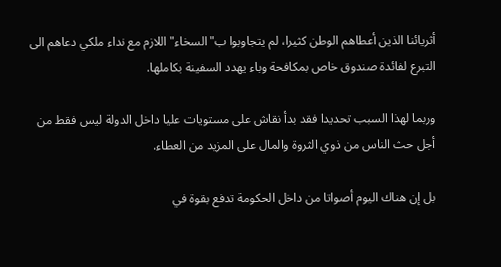أثريائنا الذين أعطاهم الوطن كثيرا، لم يتجاوبوا ب"السخاء" اللازم مع نداء ملكي دعاهم الى التبرع لفائدة صندوق خاص بمكافحة وباء يهدد السفينة بكاملها.

وربما لهذا السبب تحديدا فقد بدأ نقاش على مستويات عليا داخل الدولة ليس فقط من أجل حث الناس من ذوي الثروة والمال على المزيد من العطاء.

بل إن هناك اليوم أصواتا من داخل الحكومة تدفع بقوة في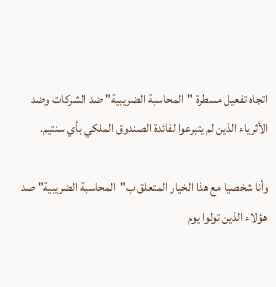اتجاه تفعيل مسطرة "المحاسبة الضريبية" ضد الشركات وضد الأثرياء الذين لم يتبرعوا لفائدة الصندوق الملكي بأي سنتيم.

وأنا شخصيا مع هذا الخيار المتعلق ب"المحاسبة الضريبية" صد هؤلاء الذين تولوا يوم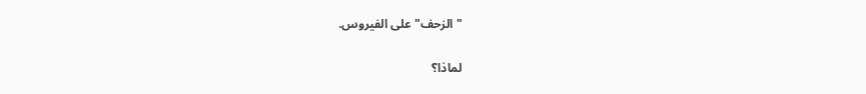"الزحف" على الفيروس.

لماذا؟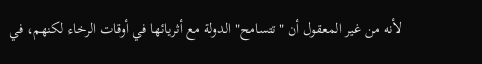لأنه من غير المعقول أن "تتسامح" الدولة مع أثريائها في أوقات الرخاء لكنهم، في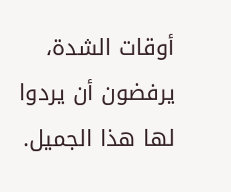أوقات الشدة، يرفضون أن يردوا لها هذا الجميل.